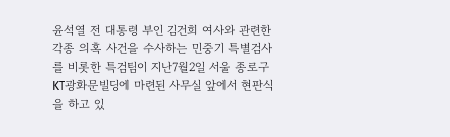윤석열 전 대통령 부인 김건희 여사와 관련한 각종 의혹 사건을 수사하는 민중기 특별검사를 비롯한 특검팀이 지난7월2일 서울 종로구 KT광화문빌딩에 마련된 사무실 앞에서 현판식을 하고 있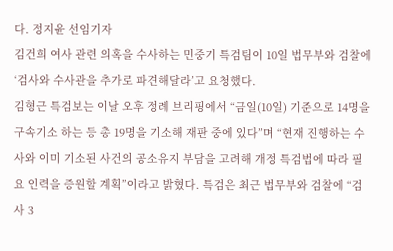다. 정지윤 선임기자
김건희 여사 관련 의혹을 수사하는 민중기 특검팀이 10일 법무부와 검찰에 ‘검사와 수사관을 추가로 파견해달라’고 요청했다.
김형근 특검보는 이날 오후 정례 브리핑에서 “금일(10일) 기준으로 14명을 구속기소 하는 등 총 19명을 기소해 재판 중에 있다”며 “현재 진행하는 수사와 이미 기소된 사건의 공소유지 부담을 고려해 개정 특검법에 따라 필요 인력을 증원할 계획”이라고 밝혔다. 특검은 최근 법무부와 검찰에 “검사 3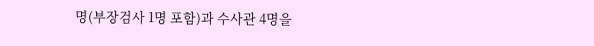명(부장검사 1명 포함)과 수사관 4명을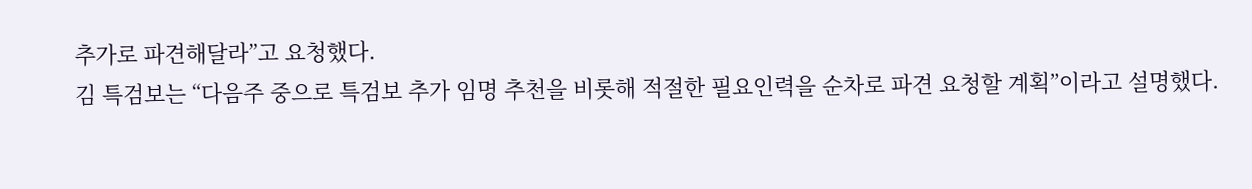추가로 파견해달라”고 요청했다.
김 특검보는 “다음주 중으로 특검보 추가 임명 추천을 비롯해 적절한 필요인력을 순차로 파견 요청할 계획”이라고 설명했다.